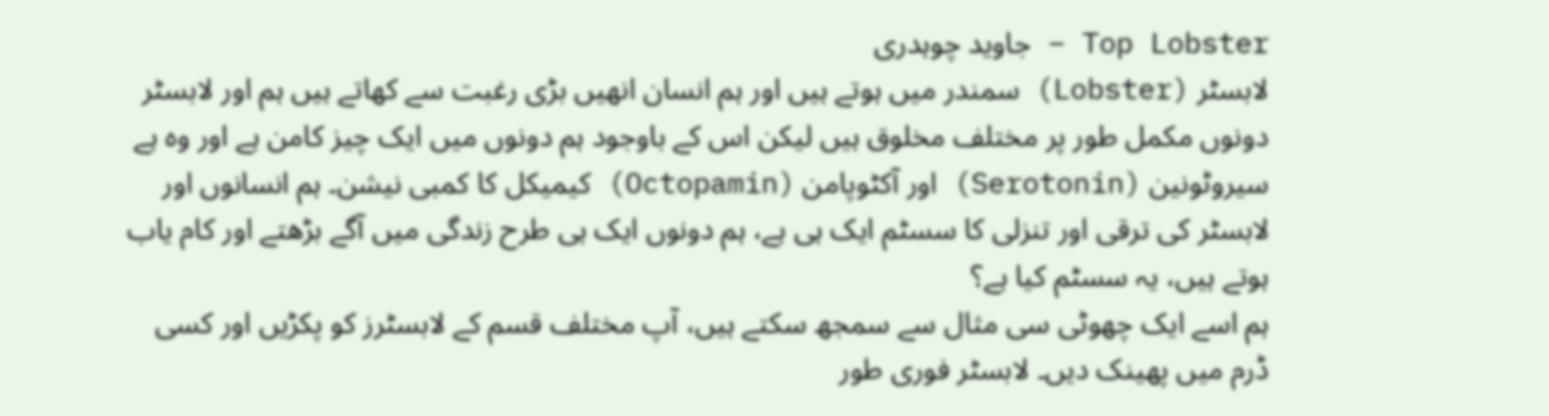Top Lobster – جاوید چوہدری
لابسٹر (Lobster) سمندر میں ہوتے ہیں اور ہم انسان انھیں بڑی رغبت سے کھاتے ہیں ہم اور لابسٹر دونوں مکمل طور پر مختلف مخلوق ہیں لیکن اس کے باوجود ہم دونوں میں ایک چیز کامن ہے اور وہ ہے سیروٹونین (Serotonin) اور آکٹوپامن (Octopamin) کیمیکل کا کمبی نیشن۔ ہم انسانوں اور لابسٹر کی ترقی اور تنزلی کا سسٹم ایک ہی ہے، ہم دونوں ایک ہی طرح زندگی میں آگے بڑھتے اور کام یاب ہوتے ہیں، یہ سسٹم کیا ہے؟
ہم اسے ایک چھوٹی سی مثال سے سمجھ سکتے ہیں، آپ مختلف قسم کے لابسٹرز کو پکڑیں اور کسی ڈرم میں پھینک دیں۔ لابسٹر فوری طور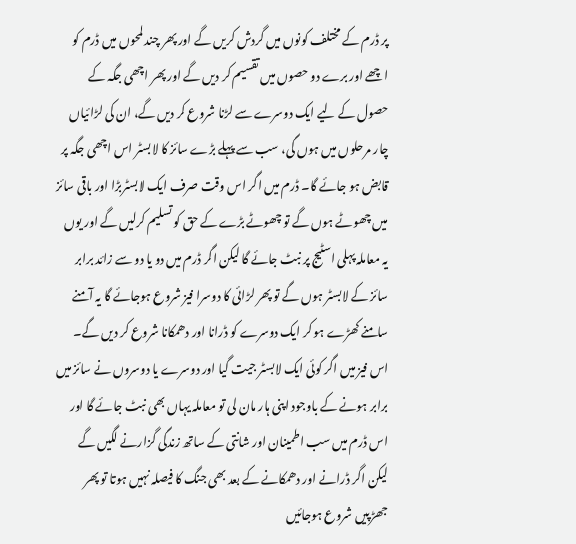پر ڈرم کے مختلف کونوں میں گردش کریں گے اور پھر چند لمحوں میں ڈرم کو اچھے اور برے دو حصوں میں تقسیم کر دیں گے اور پھر اچھی جگہ کے حصول کے لیے ایک دوسرے سے لڑنا شروع کر دیں گے، ان کی لڑائیاں چار مرحلوں میں ہوں گی، سب سے پہلے بڑے سائز کا لابسٹر اس اچھی جگہ پر قابض ہو جائے گا۔ ڈرم میں اگر اس وقت صرف ایک لابسٹربڑا اور باقی سائز میں چھوٹے ہوں گے تو چھوٹے بڑے کے حق کو تسلیم کرلیں گے اور یوں یہ معاملہ پہلی اسٹیج پر نبٹ جائے گا لیکن اگر ڈرم میں دو یا دو سے زائد برابر سائز کے لابسٹر ہوں گے تو پھر لڑائی کا دوسرا فیز شروع ہوجائے گا یہ آمنے سامنے کھڑے ہو کر ایک دوسرے کو ڈرانا اور دھمکانا شروع کر دیں گے۔
اس فیز میں اگر کوئی ایک لابسٹر جیت گیا اور دوسرے یا دوسروں نے سائز میں برابر ہونے کے باوجود اپنی ہار مان لی تو معاملہ یہاں بھی نبٹ جائے گا اور اس ڈرم میں سب اطمینان اور شانتی کے ساتھ زندگی گزارنے لگیں گے لیکن اگر ڈرانے اور دھمکانے کے بعد بھی جنگ کا فیصلہ نہیں ہوتا تو پھر جھڑپیں شروع ہوجائیں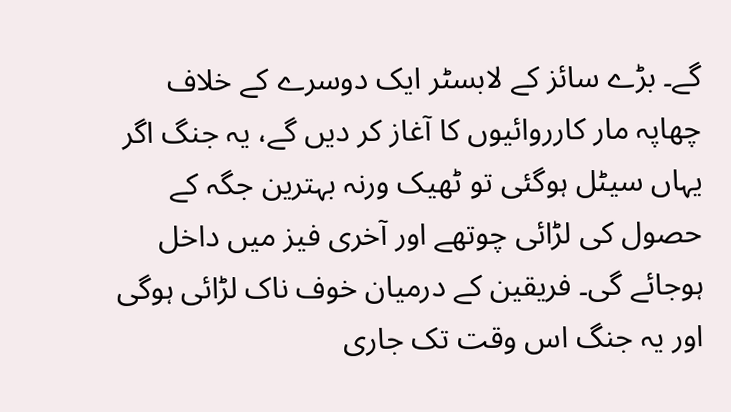گے۔ بڑے سائز کے لابسٹر ایک دوسرے کے خلاف چھاپہ مار کارروائیوں کا آغاز کر دیں گے، یہ جنگ اگر یہاں سیٹل ہوگئی تو ٹھیک ورنہ بہترین جگہ کے حصول کی لڑائی چوتھے اور آخری فیز میں داخل ہوجائے گی۔ فریقین کے درمیان خوف ناک لڑائی ہوگی اور یہ جنگ اس وقت تک جاری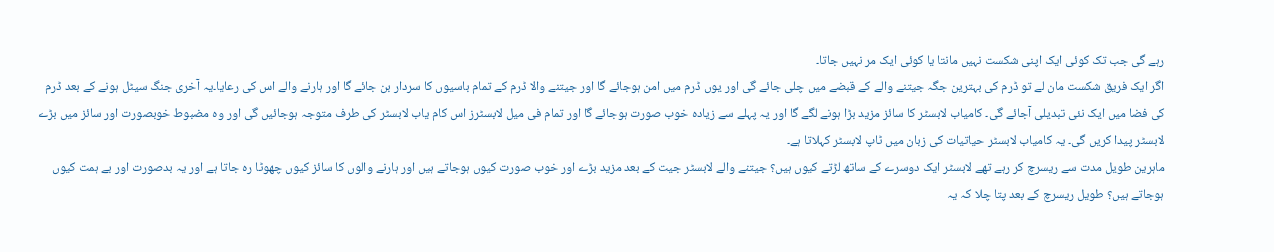رہے گی جب تک کوئی ایک اپنی شکست نہیں مانتا یا کوئی ایک مر نہیں جاتا۔
اگر ایک فریق شکست مان لے تو ڈرم کی بہترین جگہ جیتنے والے کے قبضے میں چلی جائے گی اور یوں ڈرم میں امن ہوجائے گا اور جیتنے والا ڈرم کے تمام باسیوں کا سردار بن جائے گا اور ہارنے والے اس کی رعایا۔یہ آخری جنگ سیٹل ہونے کے بعد ڈرم کی فضا میں ایک نئی تبدیلی آجائے گی۔ کامیاب لابسٹر کا سائز مزید بڑا ہونے لگے گا اور یہ پہلے سے زیادہ خوب صورت ہوجائے گا اور تمام فی میل لابسٹرز اس کام یاب لابسٹر کی طرف متوجہ ہوجائیں گی اور وہ مضبوط خوبصورت اور سائز میں بڑے لابسٹر پیدا کریں گی۔ یہ کامیاب لابسٹر حیاتیات کی زبان میں ٹاپ لابسٹر کہلاتا ہے۔
ماہرین طویل مدت سے ریسرچ کر رہے تھے لابسٹر ایک دوسرے کے ساتھ لڑتے کیوں ہیں؟ جیتنے والے لابسٹر جیت کے بعد مزید بڑے اور خوب صورت کیوں ہوجاتے ہیں اور ہارنے والوں کا سائز کیوں چھوٹا رہ جاتا ہے اور یہ بدصورت اور بے ہمت کیوں ہوجاتے ہیں؟ طویل ریسرچ کے بعد پتا چلا کہ یہ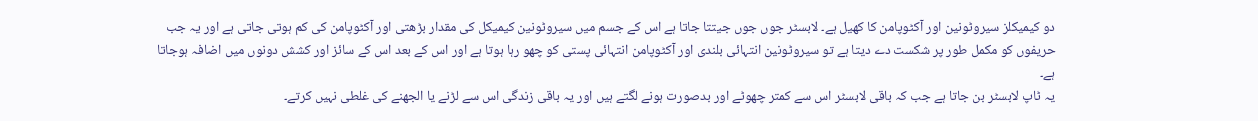دو کیمیکلز سیروٹونین اور آکٹوپامن کا کھیل ہے۔ لابسٹر جوں جوں جیتتا جاتا ہے اس کے جسم میں سیروٹونین کیمیکل کی مقدار بڑھتی اور آکٹوپامن کی کم ہوتی جاتی ہے اور یہ جب حریفوں کو مکمل طور پر شکست دے دیتا ہے تو سیروٹونین انتہائی بلندی اور آکٹوپامن انتہائی پستی کو چھو رہا ہوتا ہے اور اس کے بعد اس کے سائز اور کشش دونوں میں اضافہ ہوجاتا ہے۔
یہ ٹاپ لابسٹر بن جاتا ہے جب کہ باقی لابسٹر اس سے کمتر چھوٹے اور بدصورت ہونے لگتے ہیں اور یہ باقی زندگی اس سے لڑنے یا الجھنے کی غلطی نہیں کرتے۔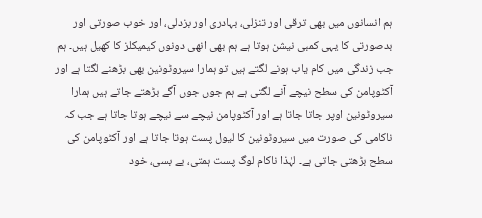ہم انسانوں میں بھی ترقی اور تنزلی، بہادری اور بزدلی، اور خوب صورتی اور بدصورتی کا یہی کمبی نیشن ہوتا ہے ہم بھی انھی دونوں کیمیکلز کا کھیل ہیں۔ ہم جب زندگی میں کام یاب ہونے لگتے ہیں تو ہمارا سیروٹونین بھی بڑھنے لگتا ہے اور آکٹوپامن کی سطح نیچے آنے لگتی ہے ہم جوں جوں آگے بڑھتے جاتے ہیں ہمارا سیروٹونین اوپر جاتا جاتا ہے اور آکٹوپامن نیچے سے نیچے ہوتا جاتا ہے جب کہ ناکامی کی صورت میں سیروٹونین کا لیول پست ہوتا جاتا ہے اور آکٹوپامن کی سطح بڑھتی جاتی ہے۔ لہٰذا ناکام لوگ پست ہمتی، بے بسی، خود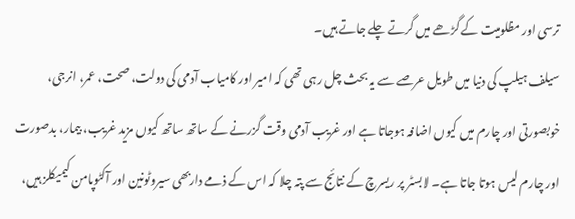ترسی اور مظلومیت کے گڑھے میں گرتے چلے جاتے ہیں۔
سیلف ہیلپ کی دنیا میں طویل عرصے سے یہ بحث چل رہی تھی کہ امیر اور کامیاب آدمی کی دولت، صحت، عمر، انرجی، خوبصورتی اور چارم میں کیوں اضافہ ہوجاتا ہے اور غریب آدمی وقت گزرنے کے ساتھ ساتھ کیوں مزید غریب، بیمار، بدصورت اور چارم لیس ہوتا جاتا ہے۔ لابسٹر پر ریسرچ کے نتائج سے پتہ چلا کہ اس کے ذمے داربھی سیروٹونین اور آکٹوپامن کیمیکلز ہیں،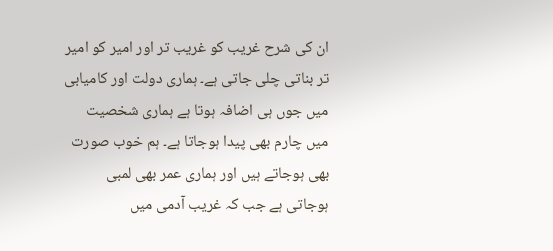ان کی شرح غریب کو غریب تر اور امیر کو امیر تر بناتی چلی جاتی ہے۔ ہماری دولت اور کامیابی میں جوں ہی اضافہ ہوتا ہے ہماری شخصیت میں چارم بھی پیدا ہوجاتا ہے۔ ہم خوب صورت بھی ہوجاتے ہیں اور ہماری عمر بھی لمبی ہوجاتی ہے جب کہ غریب آدمی میں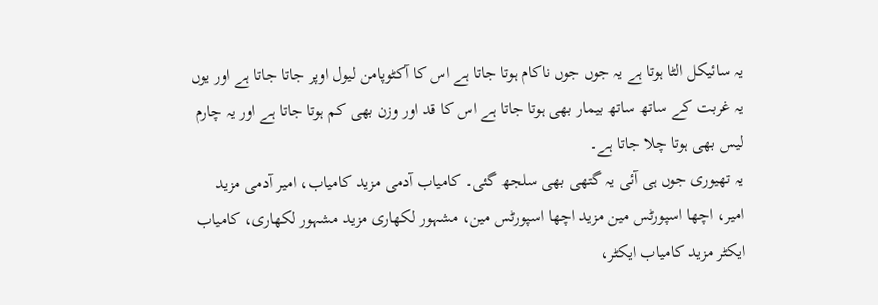یہ سائیکل الٹا ہوتا ہے یہ جوں جوں ناکام ہوتا جاتا ہے اس کا آکٹوپامن لیول اوپر جاتا جاتا ہے اور یوں یہ غربت کے ساتھ ساتھ بیمار بھی ہوتا جاتا ہے اس کا قد اور وزن بھی کم ہوتا جاتا ہے اور یہ چارم لیس بھی ہوتا چلا جاتا ہے۔
یہ تھیوری جوں ہی آئی یہ گتھی بھی سلجھ گئی۔ کامیاب آدمی مزید کامیاب، امیر آدمی مزید امیر، اچھا اسپورٹس مین مزید اچھا اسپورٹس مین، مشہور لکھاری مزید مشہور لکھاری، کامیاب ایکٹر مزید کامیاب ایکٹر،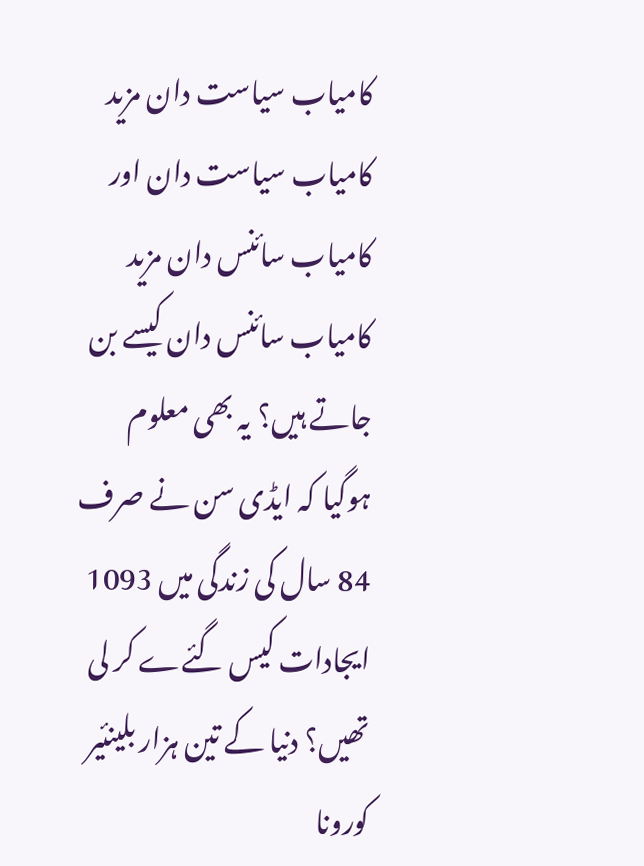کامیاب سیاست دان مزید کامیاب سیاست دان اور کامیاب سائنس دان مزید کامیاب سائنس دان کیسے بن جاتے ہیں؟ یہ بھی معلوم ہوگیا کہ ایڈی سن نے صرف 84 سال کی زندگی میں 1093 ایجادات کیس گئےے کر لی تھیں؟ دنیا کے تین ہزار بلینئیر کورونا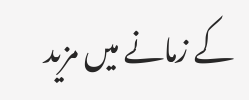کے زمانے میں مزید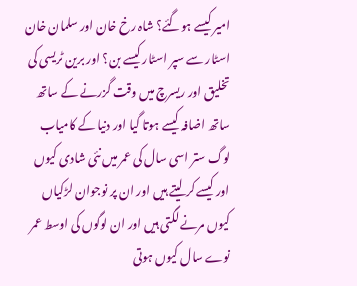امیر کیسے ہوگئے؟ شاہ رخ خان اور سلمان خان اسٹار سے سپر اسٹار کیسے بن؟ اور برین ٹریسی کی تخلیق اور ریسرچ میں وقت گزرنے کے ساتھ ساتھ اضافہ کیسے ہوتا گیا اور دنیا کے کامیاب لوگ ستر اسی سال کی عمر میں نئی شادی کیوں اور کیسے کر لیتے ہیں اور ان پر نوجوان لڑکیاں کیوں مرنے لگتی ہیں اور ان لوگوں کی اوسط عمر نوے سال کیوں ہوتی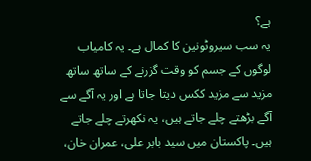ہے؟
یہ سب سیروٹونین کا کمال ہے۔ یہ کامیاب لوگوں کے جسم کو وقت گزرنے کے ساتھ ساتھ مزید سے مزید ککس دیتا جاتا ہے اور یہ آگے سے آگے بڑھتے چلے جاتے ہیں، یہ نکھرتے چلے جاتے ہیں۔ پاکستان میں سید بابر علی، عمران خان،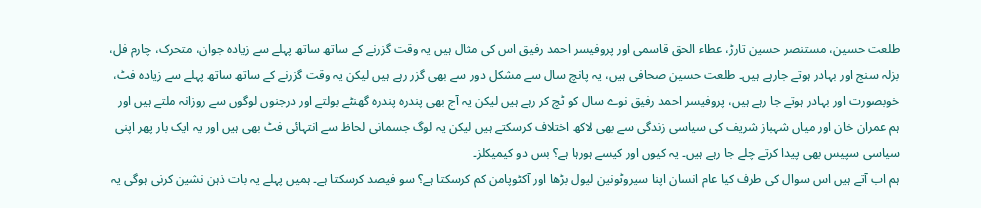طلعت حسین، مستنصر حسین تارڑ، عطاء الحق قاسمی اور پروفیسر احمد رفیق اس کی مثال ہیں یہ وقت گزرنے کے ساتھ ساتھ پہلے سے زیادہ جوان، متحرک، چارم فل، بزلہ سنج اور بہادر ہوتے جارہے ہیں۔ طلعت حسین صحافی ہیں، یہ پانچ سال سے مشکل دور سے بھی گزر رہے ہیں لیکن یہ وقت گزرنے کے ساتھ ساتھ پہلے سے زیادہ فٹ، خوبصورت اور بہادر ہوتے جا رہے ہیں، پروفیسر احمد رفیق نوے سال کو ٹچ کر رہے ہیں لیکن یہ آج بھی پندرہ پندرہ گھنٹے بولتے اور درجنوں لوگوں سے روزانہ ملتے ہیں اور ہم عمران خان اور میاں شہباز شریف کی سیاسی زندگی سے بھی لاکھ اختلاف کرسکتے ہیں لیکن یہ لوگ جسمانی لحاظ سے انتہائی فٹ بھی ہیں اور یہ ایک بار پھر اپنی سیاسی سپیس بھی پیدا کرتے چلے جا رہے ہیں۔ یہ کیوں اور کیسے ہورہا ہے؟ بس دو کیمیکلز۔
ہم اب آتے ہیں اس سوال کی طرف کیا عام انسان اپنا سیروٹونین لیول بڑھا اور آکٹوپامن کم کرسکتا ہے؟ سو فیصد کرسکتا ہے۔ ہمیں پہلے یہ بات ذہن نشین کرنی ہوگی یہ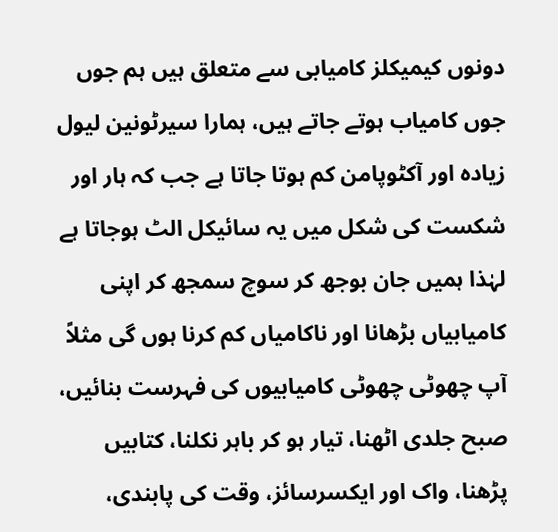دونوں کیمیکلز کامیابی سے متعلق ہیں ہم جوں جوں کامیاب ہوتے جاتے ہیں، ہمارا سیرٹونین لیول زیادہ اور آکٹوپامن کم ہوتا جاتا ہے جب کہ ہار اور شکست کی شکل میں یہ سائیکل الٹ ہوجاتا ہے لہٰذا ہمیں جان بوجھ کر سوچ سمجھ کر اپنی کامیابیاں بڑھانا اور ناکامیاں کم کرنا ہوں گی مثلاً آپ چھوٹی چھوٹی کامیابیوں کی فہرست بنائیں، صبح جلدی اٹھنا، تیار ہو کر باہر نکلنا، کتابیں پڑھنا، واک اور ایکسرسائز، وقت کی پابندی،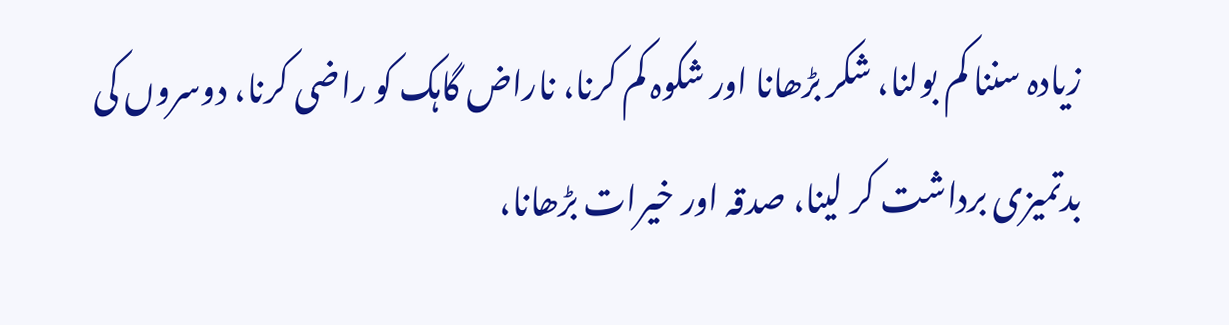زیادہ سننا کم بولنا، شکر بڑھانا اور شکوہ کم کرنا، ناراض گاہک کو راضی کرنا، دوسروں کی بدتمیزی برداشت کر لینا، صدقہ اور خیرات بڑھانا،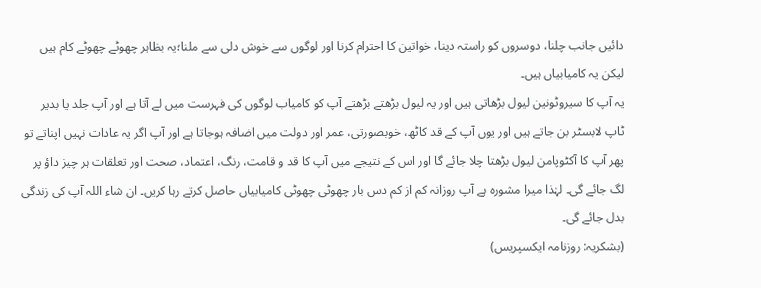دائیں جانب چلنا، دوسروں کو راستہ دینا، خواتین کا احترام کرنا اور لوگوں سے خوش دلی سے ملنا؛یہ بظاہر چھوٹے چھوٹے کام ہیں لیکن یہ کامیابیاں ہیں۔
یہ آپ کا سیروٹونین لیول بڑھاتی ہیں اور یہ لیول بڑھتے بڑھتے آپ کو کامیاب لوگوں کی فہرست میں لے آتا ہے اور آپ جلد یا بدیر ٹاپ لابسٹر بن جاتے ہیں اور یوں آپ کے قد کاٹھ، خوبصورتی، عمر اور دولت میں اضافہ ہوجاتا ہے اور آپ اگر یہ عادات نہیں اپناتے تو پھر آپ کا آکٹوپامن لیول بڑھتا چلا جائے گا اور اس کے نتیجے میں آپ کا قد و قامت، رنگ، اعتماد، صحت اور تعلقات ہر چیز داؤ پر لگ جائے گی۔ لہٰذا میرا مشورہ ہے آپ روزانہ کم از کم دس بار چھوٹی چھوٹی کامیابیاں حاصل کرتے رہا کریں۔ ان شاء اللہ آپ کی زندگی بدل جائے گی۔
(بشکریہ: روزنامہ ایکسپریس)